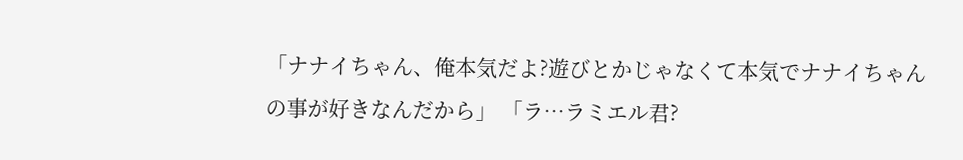「ナナイちゃん、俺本気だよ?遊びとかじゃなくて本気でナナイちゃんの事が好きなんだから」 「ラ…ラミエル君?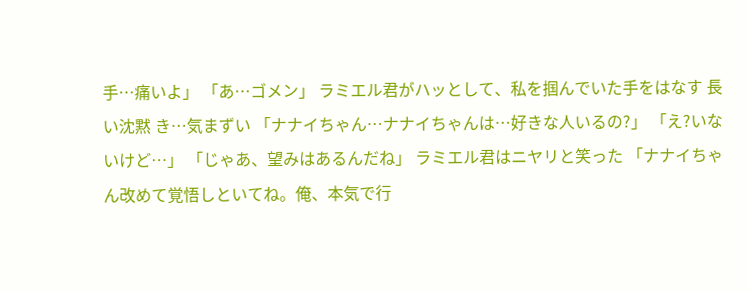手…痛いよ」 「あ…ゴメン」 ラミエル君がハッとして、私を掴んでいた手をはなす 長い沈黙 き…気まずい 「ナナイちゃん…ナナイちゃんは…好きな人いるの?」 「え?いないけど…」 「じゃあ、望みはあるんだね」 ラミエル君はニヤリと笑った 「ナナイちゃん改めて覚悟しといてね。俺、本気で行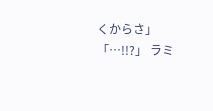くからさ」 「…!!?」 ラミ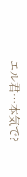エル君…本気で?